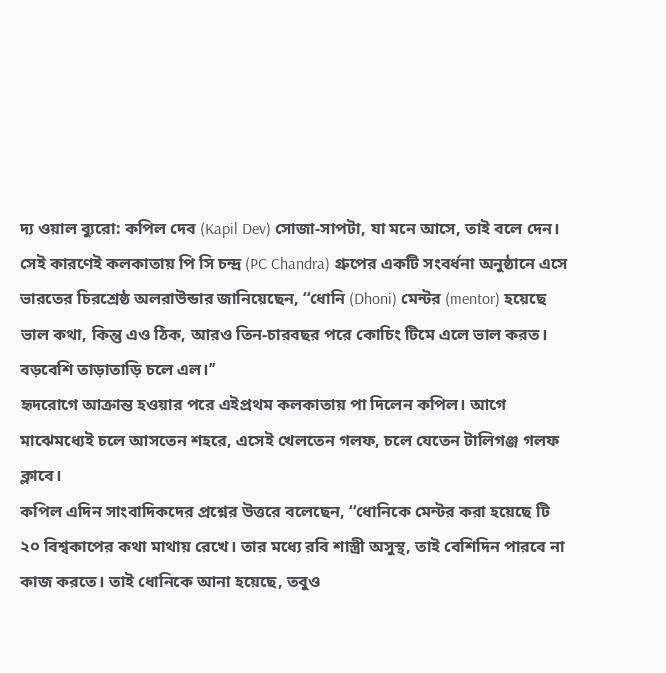দ্য ওয়াল ব্যুরো: কপিল দেব (Kapil Dev) সোজা-সাপটা, যা মনে আসে, তাই বলে দেন। সেই কারণেই কলকাতায় পি সি চন্দ্র (PC Chandra) গ্রুপের একটি সংবর্ধনা অনুষ্ঠানে এসে ভারতের চিরশ্রেষ্ঠ অলরাউন্ডার জানিয়েছেন, ‘‘ধোনি (Dhoni) মেন্টর (mentor) হয়েছে ভাল কথা, কিন্তু এও ঠিক, আরও তিন-চারবছর পরে কোচিং টিমে এলে ভাল করত। বড়বেশি তাড়াতাড়ি চলে এল।’’
হৃদরোগে আক্রান্ত হওয়ার পরে এইপ্রথম কলকাতায় পা দিলেন কপিল। আগে মাঝেমধ্যেই চলে আসতেন শহরে, এসেই খেলতেন গলফ, চলে যেতেন টালিগঞ্জ গলফ ক্লাবে।
কপিল এদিন সাংবাদিকদের প্রশ্নের উত্তরে বলেছেন, ‘‘ধোনিকে মেন্টর করা হয়েছে টি ২০ বিশ্বকাপের কথা মাথায় রেখে। তার মধ্যে রবি শাস্ত্রী অসুস্থ, তাই বেশিদিন পারবে না কাজ করতে। তাই ধোনিকে আনা হয়েছে, তবুও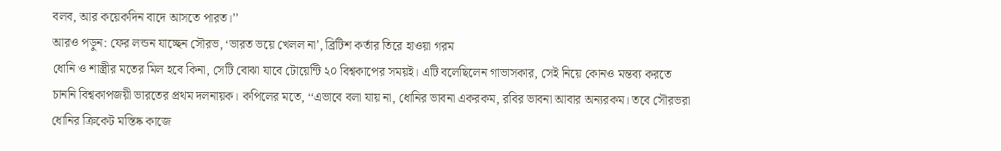বলব, আর কয়েকদিন বাদে আসতে পারত।’’
আরও পড়ুন: ফের লন্ডন যাচ্ছেন সৌরভ, ‘ভারত ভয়ে খেলল না’, ব্রিটিশ কর্তার তিরে হাওয়া গরম
ধোনি ও শাস্ত্রীর মতের মিল হবে কিনা, সেটি বোঝা যাবে টোয়েন্টি ২০ বিশ্বকাপের সময়ই। এটি বলেছিলেন গাভাসকার, সেই নিয়ে কোনও মন্তব্য করতে চাননি বিশ্বকাপজয়ী ভারতের প্রথম দলনায়ক। কপিলের মতে, ‘‘এভাবে বলা যায় না, ধোনির ভাবনা একরকম, রবির ভাবনা আবার অন্যরকম। তবে সৌরভরা ধোনির ক্রিকেট মস্তিষ্ক কাজে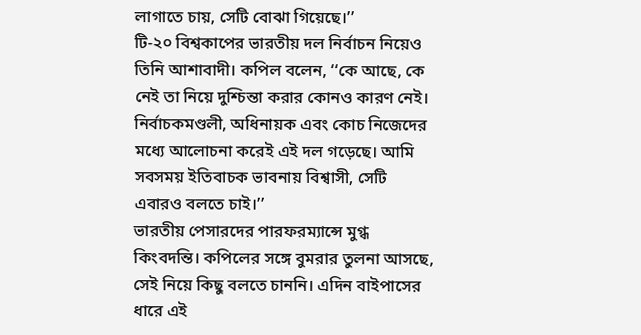লাগাতে চায়, সেটি বোঝা গিয়েছে।’’
টি-২০ বিশ্বকাপের ভারতীয় দল নির্বাচন নিয়েও তিনি আশাবাদী। কপিল বলেন, ‘‘কে আছে, কে নেই তা নিয়ে দুশ্চিন্তা করার কোনও কারণ নেই। নির্বাচকমণ্ডলী, অধিনায়ক এবং কোচ নিজেদের মধ্যে আলোচনা করেই এই দল গড়েছে। আমি সবসময় ইতিবাচক ভাবনায় বিশ্বাসী, সেটি এবারও বলতে চাই।’’
ভারতীয় পেসারদের পারফরম্যান্সে মুগ্ধ কিংবদন্তি। কপিলের সঙ্গে বুমরার তুলনা আসছে, সেই নিয়ে কিছু বলতে চাননি। এদিন বাইপাসের ধারে এই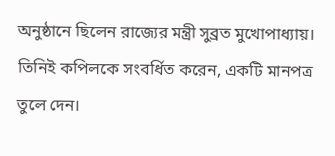অনুষ্ঠানে ছিলেন রাজ্যের মন্ত্রী সুব্রত মুখোপাধ্যায়। তিনিই কপিলকে সংবর্ধিত করেন, একটি মানপত্র তুলে দেন।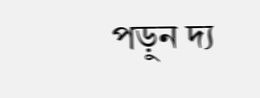পড়ুন দ্য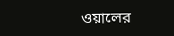ওয়ালের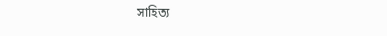সাহিত্য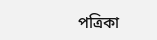পত্রিকা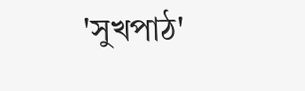'সুখপাঠ'